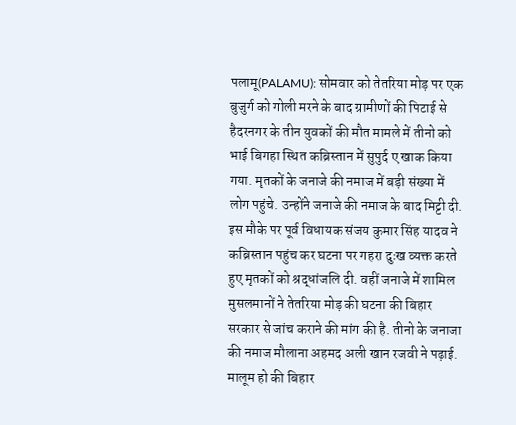पलामू(PALAMU): सोमवार को तेतरिया मोड़ पर एक बुजुर्ग को गोली मरने के बाद ग्रामीणों की पिटाई से हैदरनगर के तीन युवकों की मौत मामले में तीनो को भाई बिगहा स्थित कब्रिस्तान में सुपुर्द ए खाक किया गया. मृतकों के जनाजे की नमाज में बड़ी संख्या में लोग पहुंचे. उन्होंने जनाजे की नमाज के बाद मिट्टी दी. इस मौके पर पूर्व विधायक संजय कुमार सिंह यादव ने कब्रिस्तान पहुंच कर घटना पर गहरा दुःख व्यक्त करते हुए मृतकों को श्रद्धांजलि दी. वहीं जनाजे में शामिल मुसलमानों ने तेतरिया मोड़ की घटना की बिहार सरकार से जांच कराने की मांग की है. तीनो के जनाजा की नमाज मौलाना अहमद अली खान रजवी ने पढ़ाई.
मालूम हो की बिहार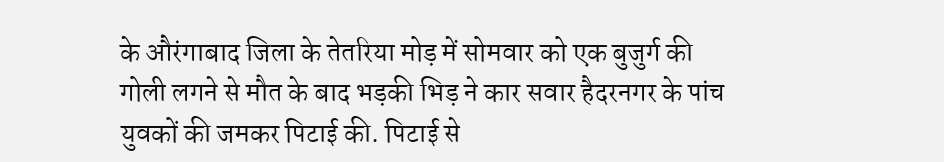के औरंगाबाद जिला के तेतरिया मोड़ में सोमवार को एक बुजुर्ग की गोली लगने से मौत के बाद भड़की भिड़ ने कार सवार हैदरनगर के पांच युवकों की जमकर पिटाई की. पिटाई से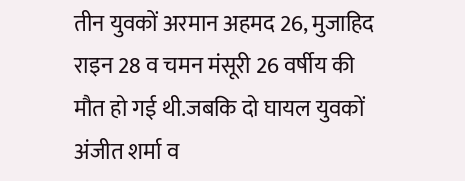तीन युवकों अरमान अहमद 26, मुजाहिद राइन 28 व चमन मंसूरी 26 वर्षीय की मौत हो गई थी.जबकि दो घायल युवकों अंजीत शर्मा व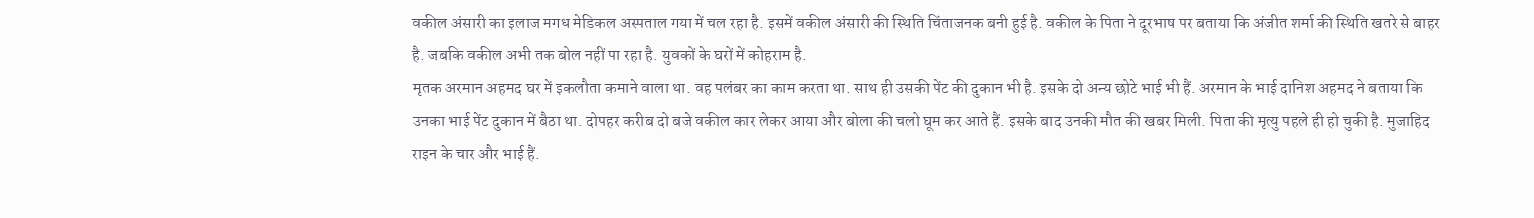वकील अंसारी का इलाज मगध मेडिकल अस्पताल गया में चल रहा है. इसमें वकील अंसारी की स्थिति चिंताजनक बनी हुई है. वकील के पिता ने दूरभाष पर बताया कि अंजीत शर्मा की स्थिति खतरे से बाहर है. जबकि वकील अभी तक बोल नहीं पा रहा है. युवकों के घरों में कोहराम है.
मृतक अरमान अहमद घर में इकलौता कमाने वाला था. वह पलंबर का काम करता था. साथ ही उसकी पेंट की दुकान भी है. इसके दो अन्य छोटे भाई भी हैं. अरमान के भाई दानिश अहमद ने बताया कि उनका भाई पेंट दुकान में बैठा था. दोपहर करीब दो बजे वकील कार लेकर आया और बोला की चलो घूम कर आते हैं. इसके बाद उनकी मौत की खबर मिली. पिता की मृत्यु पहले ही हो चुकी है. मुजाहिद राइन के चार और भाई हैं.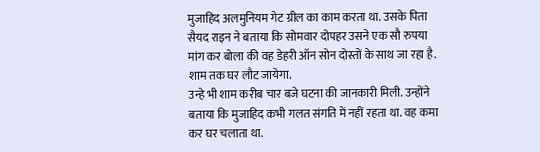मुजाहिद अलमुनियम गेट ग्रील का काम करता था. उसके पिता सैयद राइन ने बताया कि सोमवार दोपहर उसने एक सौ रुपया मांग कर बोला की वह डेहरी ऑन सोन दोस्तों के साथ जा रहा है. शाम तक घर लौट जायेगा.
उन्हे भी शाम करीब चार बजे घटना की जानकारी मिली. उन्होंने बताया कि मुजाहिद कभी गलत संगति में नहीं रहता था. वह कमा कर घर चलाता था.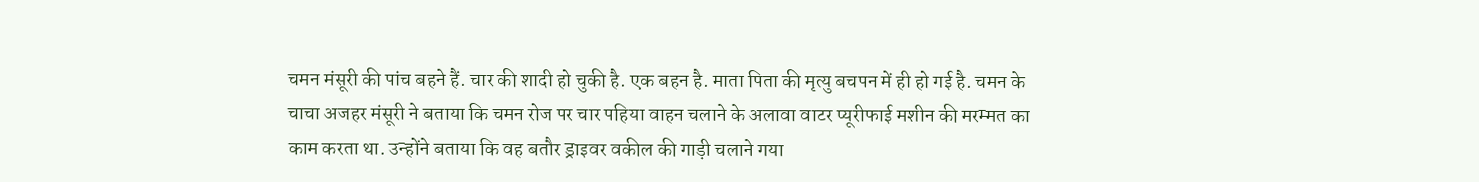चमन मंसूरी की पांच बहने हैं. चार की शादी हो चुकी है. एक बहन है. माता पिता की मृत्यु बचपन में ही हो गई है. चमन के चाचा अजहर मंसूरी ने बताया कि चमन रोज पर चार पहिया वाहन चलाने के अलावा वाटर प्यूरीफाई मशीन की मरम्मत का काम करता था. उन्होंने बताया कि वह बतौर ड्राइवर वकील की गाड़ी चलाने गया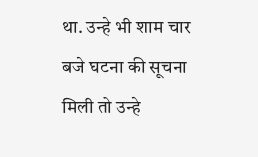था. उन्हे भी शाम चार बजे घटना की सूचना मिली तो उन्हे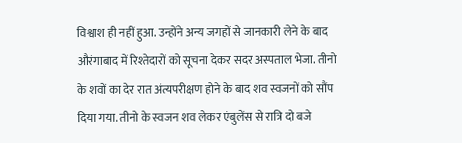विश्वाश ही नहीं हुआ. उन्होंने अन्य जगहों से जानकारी लेने के बाद औरंगाबाद में रिश्तेदारों को सूचना देकर सदर अस्पताल भेजा. तीनो के शवों का देर रात अंत्यपरीक्षण होने के बाद शव स्वजनों को सौंप दिया गया. तीनो के स्वजन शव लेकर एंबुलेंस से रात्रि दो बजे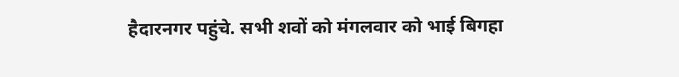हैदारनगर पहुंचे. सभी शवों को मंगलवार को भाई बिगहा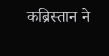कब्रिस्तान ने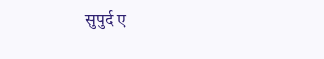सुपुर्द ए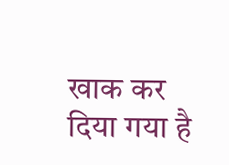खाक कर दिया गया है